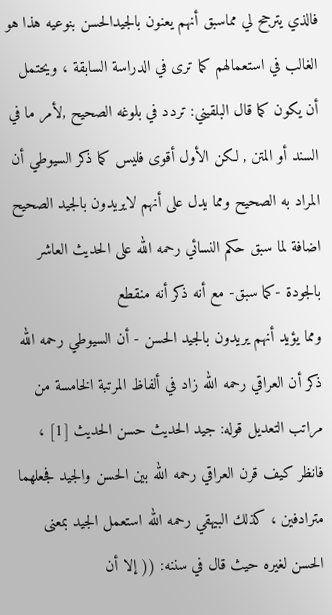فالذي يترجح لي مماسبق أنهم يعنون بالجيدالحسن بنوعيه هذا هو الغالب في استعمالهم كما ترى في الدراسة السابقة ، ويحتمل أن يكون كما قال البلقيني: تردد في بلوغه الصحيح ,لأمر ما في السند أو المتن , لكن الأول أقوى فليس كما ذكر السيوطي أن المراد به الصحيح ومما يدل على أنهم لايريدون بالجيد الصحيح اضافة لما سبق حكم النسائي رحمه الله على الحديث العاشر بالجودة -كما سبق- مع أنه ذكر أنه منقطع
ومما يؤيد أنهم يريدون بالجيد الحسن - أن السيوطي رحمه الله ذكر أن العراقي رحمه الله زاد في ألفاظ المرتبة الخامسة من مراتب التعديل قوله: جيد الحديث حسن الحديث [1] ، فانظر كيف قرن العراقي رحمه الله بين الحسن والجيد فجعلهما مترادفين ، كذلك البيهقي رحمه الله استعمل الجيد بمعنى الحسن لغيره حيث قال في سننه: (( إلا أن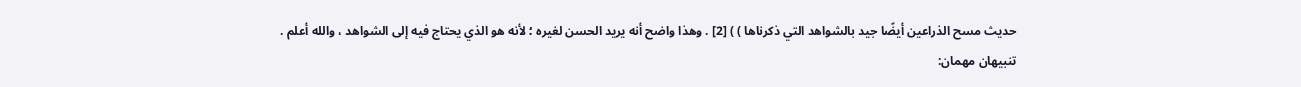حديث مسح الذراعين أيضًا جيد بالشواهد التي ذكرناها ) ) [2] . وهذا واضح أنه يريد الحسن لغيره ؛ لأنه هو الذي يحتاج فيه إلى الشواهد ، والله أعلم .
تنبيهان مهمان: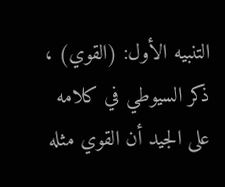التنبيه الأول: (القوي) ، ذكر السيوطي في كلامه على الجيد أن القوي مثله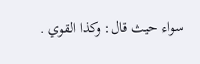سواء حيث قال: وكذا القوي .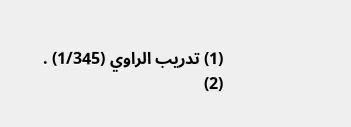(1) تدريب الراوي (1/345) .
(2)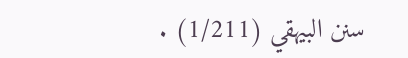سنن البيهقي (1/211) .